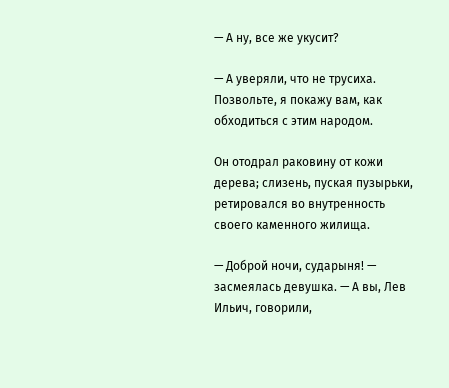— А ну, все же укусит?

— А уверяли, что не трусиха. Позвольте, я покажу вам, как обходиться с этим народом.

Он отодрал раковину от кожи дерева; слизень, пуская пузырьки, ретировался во внутренность своего каменного жилища.

— Доброй ночи, сударыня! — засмеялась девушка. — А вы, Лев Ильич, говорили,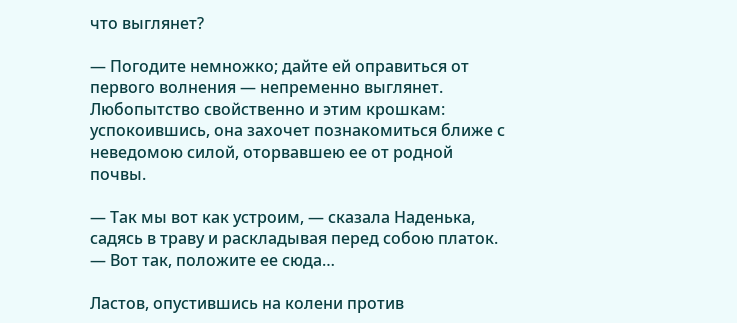что выглянет?

— Погодите немножко; дайте ей оправиться от первого волнения — непременно выглянет. Любопытство свойственно и этим крошкам: успокоившись, она захочет познакомиться ближе с неведомою силой, оторвавшею ее от родной почвы.

— Так мы вот как устроим, — сказала Наденька, садясь в траву и раскладывая перед собою платок. — Вот так, положите ее сюда…

Ластов, опустившись на колени против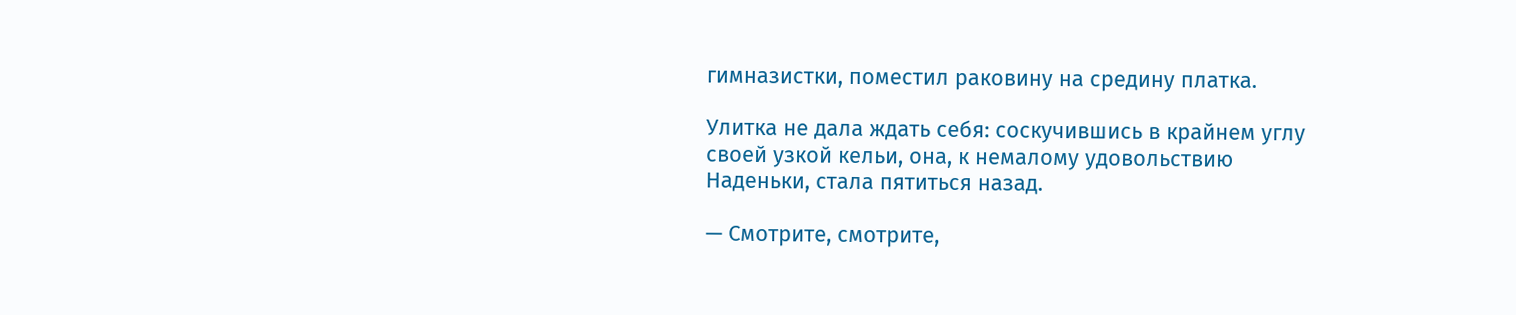гимназистки, поместил раковину на средину платка.

Улитка не дала ждать себя: соскучившись в крайнем углу своей узкой кельи, она, к немалому удовольствию Наденьки, стала пятиться назад.

— Смотрите, смотрите,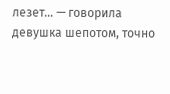лезет… — говорила девушка шепотом, точно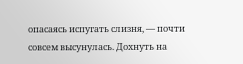опасаясь испугать слизня, — почти совсем высунулась. Дохнуть на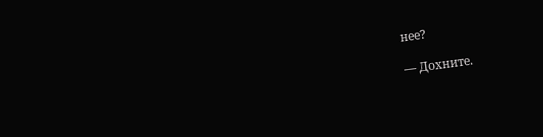нее?

— Дохните.